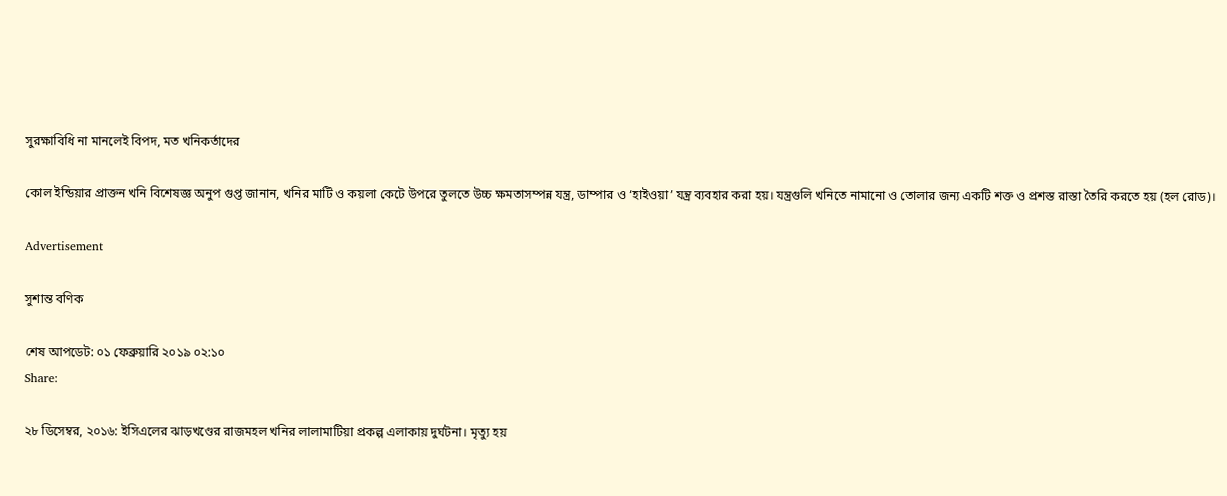সুরক্ষাবিধি না মানলেই বিপদ, মত খনিকর্তাদের

কোল ইন্ডিয়ার প্রাক্তন খনি বিশেষজ্ঞ অনুপ গুপ্ত জানান, খনির মাটি ও কয়লা কেটে উপরে তুলতে উচ্চ ক্ষমতাসম্পন্ন যন্ত্র, ডাম্পার ও ‘হাইওয়া’ যন্ত্র ব্যবহার করা হয়। যন্ত্রগুলি খনিতে নামানো ও তোলার জন্য একটি শক্ত ও প্রশস্ত রাস্তা তৈরি করতে হয় (হল রোড)।

Advertisement

সুশান্ত বণিক

শেষ আপডেট: ০১ ফেব্রুয়ারি ২০১৯ ০২:১০
Share:

২৮ ডিসেম্বর, ২০১৬: ইসিএলের ঝাড়খণ্ডের রাজমহল খনির লালামাটিয়া প্রকল্প এলাকায় দুর্ঘটনা। মৃত্যু হয়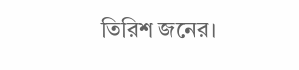তিরিশ জনের।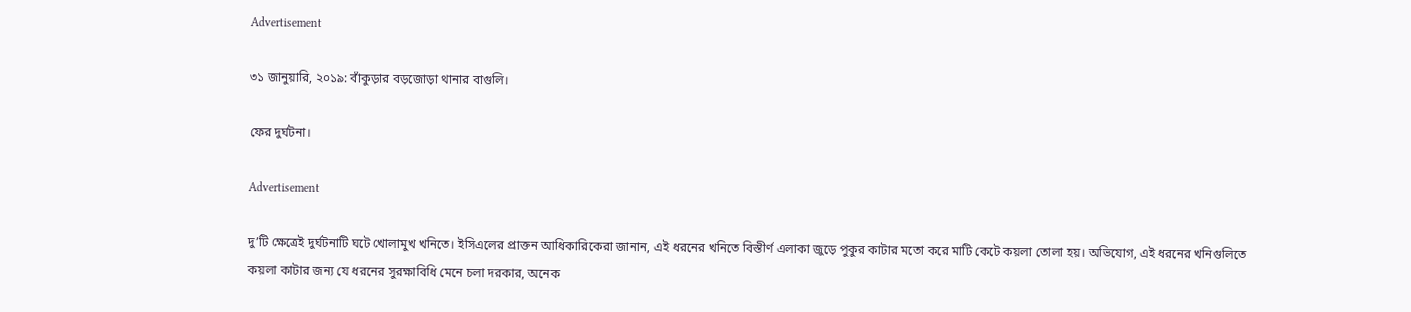Advertisement

৩১ জানুয়ারি, ২০১৯: বাঁকুড়ার বড়জোড়া থানার বাগুলি।

ফের দুর্ঘটনা।

Advertisement

দু’টি ক্ষেত্রেই দুর্ঘটনাটি ঘটে খোলামুখ খনিতে। ইসিএলের প্রাক্তন আধিকারিকেরা জানান, এই ধরনের খনিতে বিস্তীর্ণ এলাকা জুড়ে পুকুর কাটার মতো করে মাটি কেটে কয়লা তোলা হয়। অভিযোগ, এই ধরনের খনিগুলিতে কয়লা কাটার জন্য যে ধরনের সুরক্ষাবিধি মেনে চলা দরকার, অনেক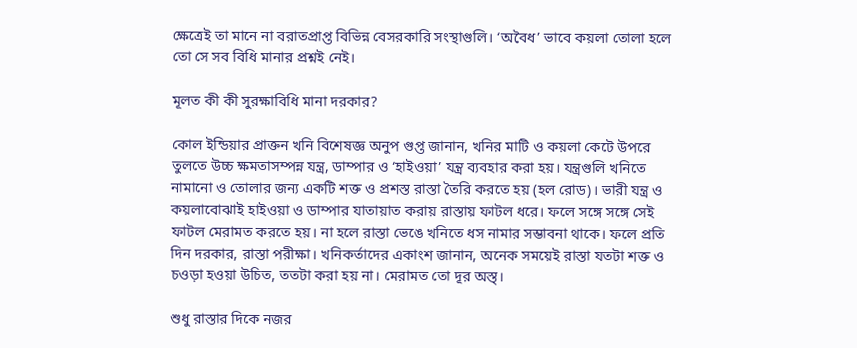ক্ষেত্রেই তা মানে না বরাতপ্রাপ্ত বিভিন্ন বেসরকারি সংস্থাগুলি। ‘অবৈধ’ ভাবে কয়লা তোলা হলে তো সে সব বিধি মানার প্রশ্নই নেই।

মূলত কী কী সুরক্ষাবিধি মানা দরকার?

কোল ইন্ডিয়ার প্রাক্তন খনি বিশেষজ্ঞ অনুপ গুপ্ত জানান, খনির মাটি ও কয়লা কেটে উপরে তুলতে উচ্চ ক্ষমতাসম্পন্ন যন্ত্র, ডাম্পার ও ‘হাইওয়া’ যন্ত্র ব্যবহার করা হয়। যন্ত্রগুলি খনিতে নামানো ও তোলার জন্য একটি শক্ত ও প্রশস্ত রাস্তা তৈরি করতে হয় (হল রোড)। ভারী যন্ত্র ও কয়লাবোঝাই হাইওয়া ও ডাম্পার যাতায়াত করায় রাস্তায় ফাটল ধরে। ফলে সঙ্গে সঙ্গে সেই ফাটল মেরামত করতে হয়। না হলে রাস্তা ভেঙে খনিতে ধস নামার সম্ভাবনা থাকে। ফলে প্রতি দিন দরকার, রাস্তা পরীক্ষা। খনিকর্তাদের একাংশ জানান, অনেক সময়েই রাস্তা যতটা শক্ত ও চওড়া হওয়া উচিত, ততটা করা হয় না। মেরামত তো দূর অস্ত্।

শুধু রাস্তার দিকে নজর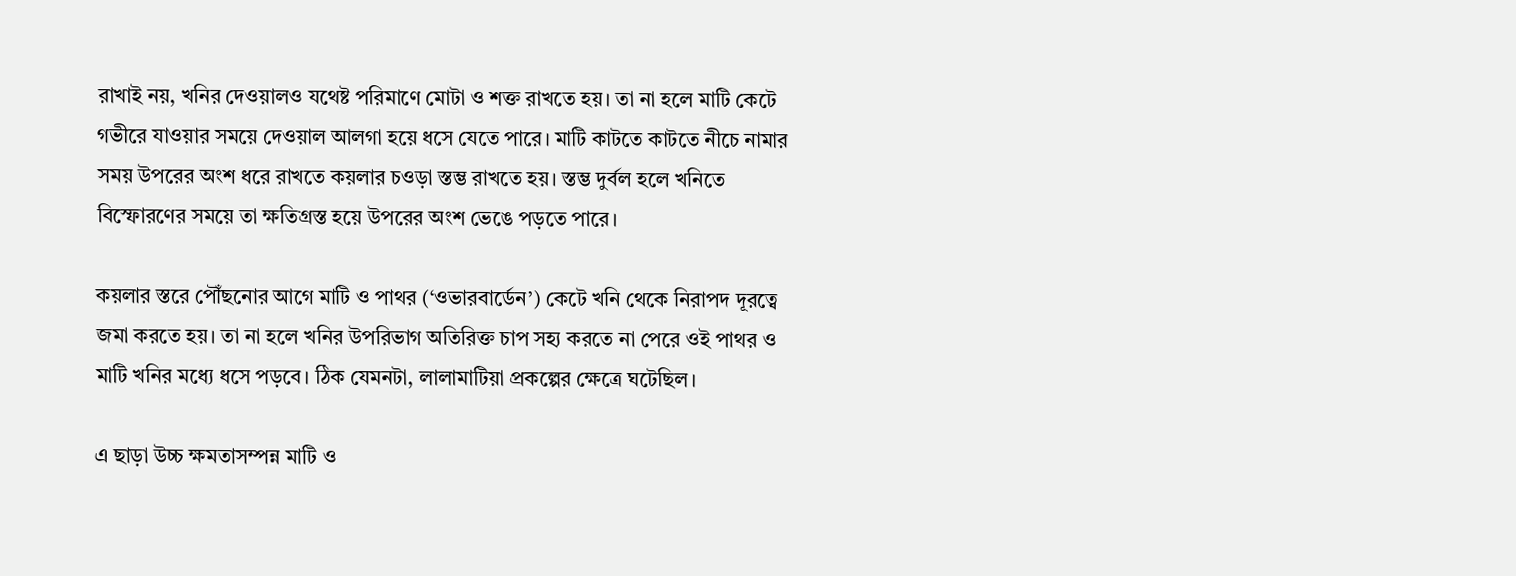রাখাই নয়, খনির দেওয়ালও যথেষ্ট পরিমাণে মোটা ও শক্ত রাখতে হয়। তা না হলে মাটি কেটে গভীরে যাওয়ার সময়ে দেওয়াল আলগা হয়ে ধসে যেতে পারে। মাটি কাটতে কাটতে নীচে নামার সময় উপরের অংশ ধরে রাখতে কয়লার চওড়া স্তম্ভ রাখতে হয়। স্তম্ভ দুর্বল হলে খনিতে বিস্ফোরণের সময়ে তা ক্ষতিগ্রস্ত হয়ে উপরের অংশ ভেঙে পড়তে পারে।

কয়লার স্তরে পৌঁছনোর আগে মাটি ও পাথর (‘ওভারবার্ডেন’) কেটে খনি থেকে নিরাপদ দূরত্বে জমা করতে হয়। তা না হলে খনির উপরিভাগ অতিরিক্ত চাপ সহ্য করতে না পেরে ওই পাথর ও মাটি খনির মধ্যে ধসে পড়বে। ঠিক যেমনটা, লালামাটিয়া প্রকল্পের ক্ষেত্রে ঘটেছিল।

এ ছাড়া উচ্চ ক্ষমতাসম্পন্ন মাটি ও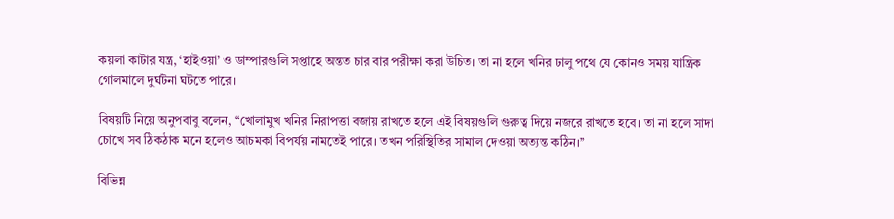কয়লা কাটার যন্ত্র, ‘হাইওয়া’ ও ডাম্পারগুলি সপ্তাহে অন্তত চার বার পরীক্ষা করা উচিত। তা না হলে খনির ঢালু পথে যে কোনও সময় যান্ত্রিক গোলমালে দুর্ঘটনা ঘটতে পারে।

বিষয়টি নিয়ে অনুপবাবু বলেন, ‘‘খোলামুখ খনির নিরাপত্তা বজায় রাখতে হলে এই বিষয়গুলি গুরুত্ব দিয়ে নজরে রাখতে হবে। তা না হলে সাদা চোখে সব ঠিকঠাক মনে হলেও আচমকা বিপর্যয় নামতেই পারে। তখন পরিস্থিতির সামাল দেওয়া অত্যন্ত কঠিন।’’

বিভিন্ন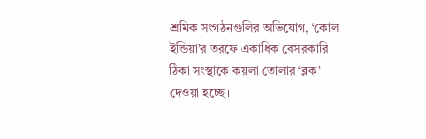শ্রমিক সংগঠনগুলির অভিযোগ, ‘কোল ইন্ডিয়া’র তরফে একাধিক বেসরকারি ঠিকা সংস্থাকে কয়লা তোলার ‘ব্লক’ দেওয়া হচ্ছে।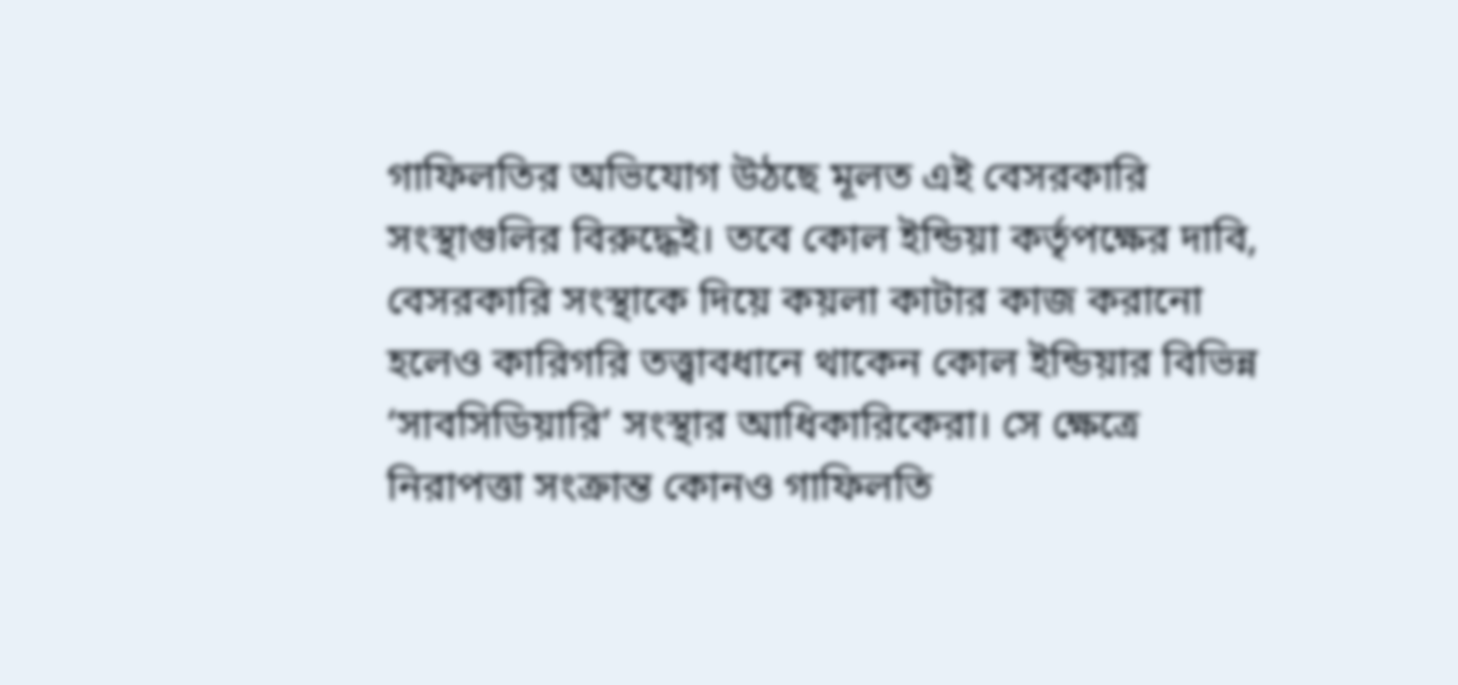গাফিলতির অভিযোগ উঠছে মূলত এই বেসরকারি সংস্থাগুলির বিরুদ্ধেই। তবে কোল ইন্ডিয়া কর্তৃপক্ষের দাবি, বেসরকারি সংস্থাকে দিয়ে কয়লা কাটার কাজ করানো হলেও কারিগরি তত্ত্বাবধানে থাকেন কোল ইন্ডিয়ার বিভিন্ন ‘সাবসিডিয়ারি’ সংস্থার আধিকারিকেরা। সে ক্ষেত্রে নিরাপত্তা সংক্রান্ত কোনও গাফিলতি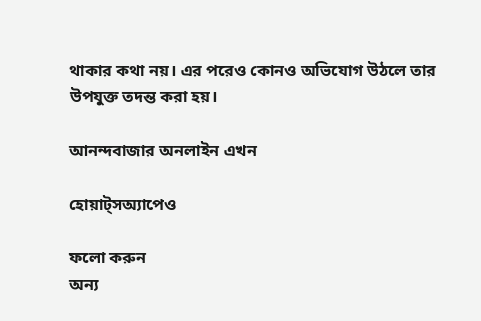থাকার কথা নয়। এর পরেও কোনও অভিযোগ উঠলে তার উপযুক্ত তদন্ত করা হয়।

আনন্দবাজার অনলাইন এখন

হোয়াট্‌সঅ্যাপেও

ফলো করুন
অন্য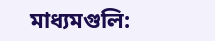মাধ্যমগুলি: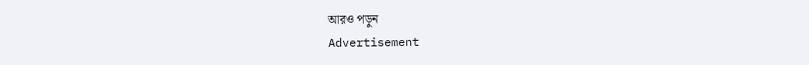আরও পড়ুন
Advertisement